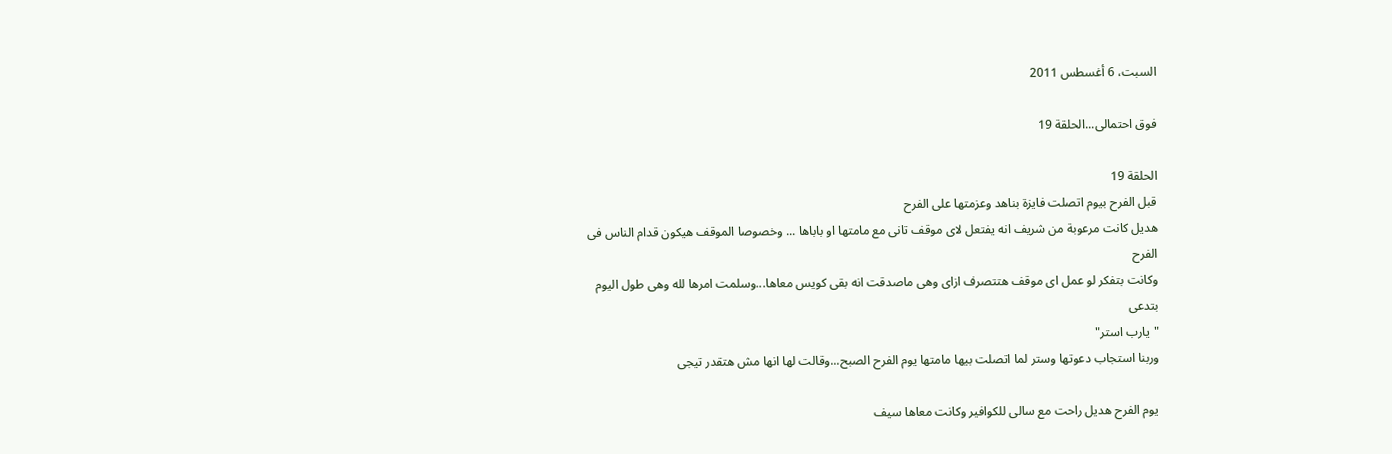السبت، 6 أغسطس 2011

فوق احتمالى...الحلقة 19

الحلقة 19
قبل الفرح بيوم اتصلت فايزة بناهد وعزمتها على الفرح
هديل كانت مرعوبة من شريف انه يفتعل لاى موقف تانى مع مامتها او باباها ... وخصوصا الموقف هيكون قدام الناس فى الفرح
وكانت بتفكر لو عمل اى موقف هتتصرف ازاى وهى ماصدقت انه بقى كويس معاها...وسلمت امرها لله وهى طول اليوم بتدعى
"يارب استر"
وربنا استجاب دعوتها وستر لما اتصلت بيها مامتها يوم الفرح الصبح...وقالت لها انها مش هتقدر تيجى

يوم الفرح هديل راحت مع سالى للكوافير وكانت معاها سيف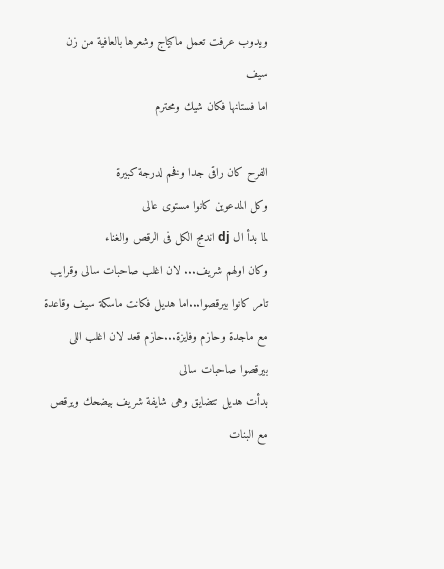ويدوب عرفت تعمل ماكياج وشعرها بالعافية من زن سيف
اما فستانها فكان شيك ومحترم

الفرح كان راقى جدا وفخم لدرجة كبيرة
وكل المدعوين كانوا مستوى عالى
لما بدأ ال dj اندمج الكل فى الرقص والغناء
وكان اولهم شريف... لان اغلب صاحبات سالى وقرايب تامر كانوا بيرقصوا...اما هديل فكانت ماسكة سيف وقاعدة مع ماجدة وحازم وفايزة...حازم قعد لان اغلب اللى بيرقصوا صاحبات سالى
بدأت هديل تتضايق وهى شايفة شريف بيضحك ويرقص مع البنات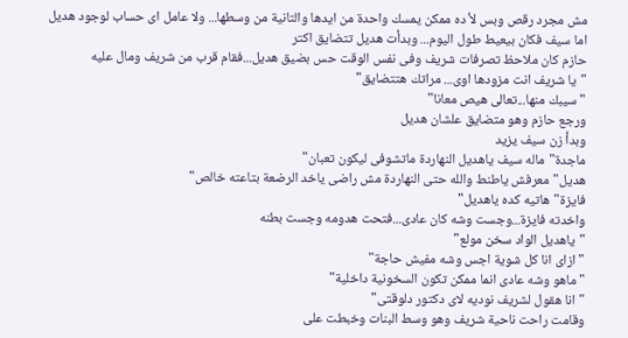مش مجرد رقص وبس لأ ده ممكن يمسك واحدة من ايدها والتانية من وسطها... ولا عامل اى حساب لوجود هديل
اما سيف فكان بيعيط طول اليوم... وبدأت هديل تتضايق اكتر
حازم كان ملاحظ تصرفات شريف وفى نفس الوقت حس بضيق هديل...فقام قرب من شريف ومال عليه
"يا شريف انت مزودها اوى... مراتك هتتضايق"
"سيبك منها...تعالى هيص معانا"
ورجع حازم وهو متضايق علشان هديل
وبدأ زن سيف يزيد
ماجدة"ماله سيف ياهديل النهاردة ماتشوفى ليكون تعبان"
هديل"معرفش ياطنط والله حتى النهاردة مش راضى ياخد الرضعة بتاعته خالص"
فايزة"هاتيه كده ياهديل"
واخدته فايزة...وجست وشه كان عادى...فتحت هدومه وجست بطنه
"ياهديل الواد سخن مولع"
"ازاى انا كل شوية اجس وشه مفيش حاجة"
"ماهو وشه عادى انما ممكن تكون السخونية داخلية"
"انا هقول لشريف نوديه لاى دكتور دلوقتى"
وقامت راحت ناحية شريف وهو وسط البنات وخبطت على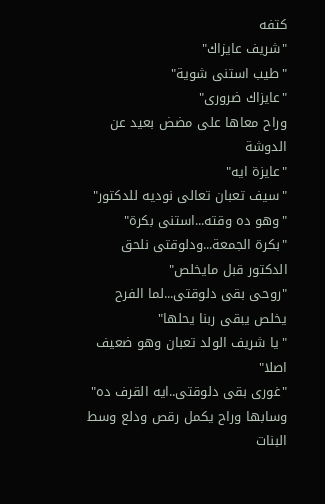كتفه
"شريف عايزاك"
"طيب استنى شوية"
"عايزاك ضرورى"
وراح معاها على مضض بعيد عن الدوشة
"عايزة ايه"
"سيف تعبان تعالى نوديه للدكتور"
"وهو ده وقته...استنى بكرة"
"بكرة الجمعة...ودلوقتى نلحق الدكتور قبل مايخلص"
"روحى بقى دلوقتى...لما الفرح يخلص يبقى ربنا يحلها"
"يا شريف الولد تعبان وهو ضعيف اصلا"
"غورى بقى دلوقتى..ايه القرف ده"
وسابها وراح يكمل رقص ودلع وسط البنات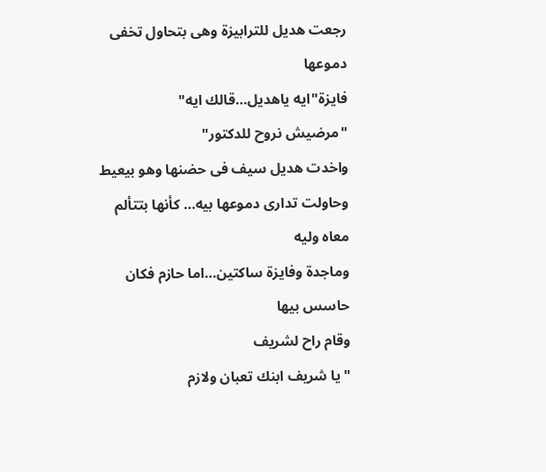رجعت هديل للترابيزة وهى بتحاول تخفى دموعها
فايزة"ايه ياهديل...قالك ايه"
"مرضيش نروح للدكتور"
واخدت هديل سيف فى حضنها وهو بيعيط وحاولت تدارى دموعها بيه... كأنها بتتألم معاه وليه
وماجدة وفايزة ساكتين...اما حازم فكان حاسس بيها
وقام راح لشريف
"يا شريف ابنك تعبان ولازم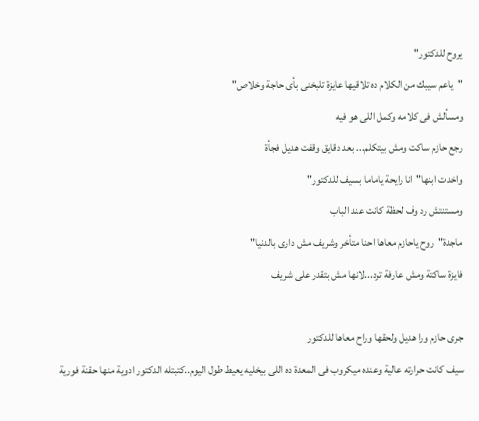يروح للدكتور"
"ياعم سيبك من الكلام ده تلاقيها عايزة تلبخنى بأى حاجة وخلاص"
ومسألش فى كلامه وكمل اللى هو فيه
رجع حازم ساكت ومش بيتكلم... بعد دقايق وقفت هديل فجأة
واخدت ابنها"انا رايحة ياماما بسيف للدكتور"
ومستنتش رد وف لحظة كانت عند الباب
ماجدة"روح ياحازم معاها احنا متأخر وشريف مش دارى بالدنيا"
فايزة ساكتة ومش عارفة ترد...لانها مش بتقدر على شريف

جرى حازم ورا هديل ولحقها وراح معاها للدكتور
سيف كانت حرارته عالية وعنده ميكروب فى المعدة ده اللى بيخليه يعيط طول اليوم..كتبتله الدكتور ادوية منها حقنة فورية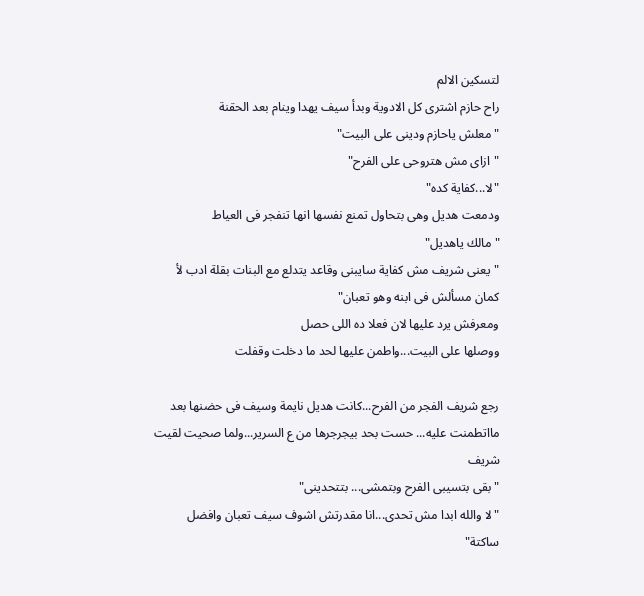لتسكين الالم
راح حازم اشترى كل الادوية وبدأ سيف يهدا وينام بعد الحقنة
"معلش ياحازم ودينى على البيت"
"ازاى مش هتروحى على الفرح"
"لا...كفاية كده"
ودمعت هديل وهى بتحاول تمنع نفسها انها تنفجر فى العياط
"مالك ياهديل"
"يعنى شريف مش كفاية سايبنى وقاعد يتدلع مع البنات بقلة ادب لأ كمان مسألش فى ابنه وهو تعبان"
ومعرفش يرد عليها لان فعلا ده اللى حصل
ووصلها على البيت...واطمن عليها لحد ما دخلت وقفلت

رجع شريف الفجر من الفرح...كانت هديل نايمة وسيف فى حضنها بعد مااتطمنت عليه... حست بحد بيجرجرها من ع السرير...ولما صحيت لقيت شريف
"بقى بتسيبى الفرح وبتمشى... بتتحدينى"
"لا والله ابدا مش تحدى...انا مقدرتش اشوف سيف تعبان وافضل ساكتة"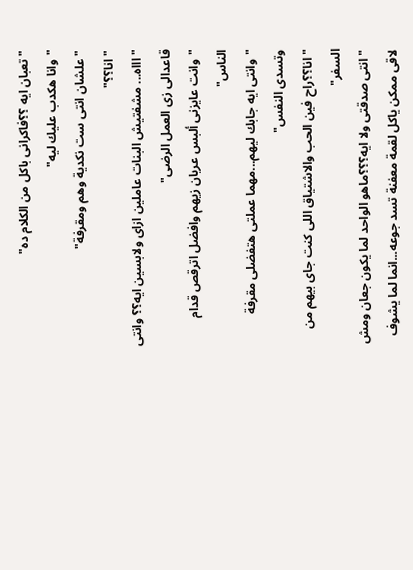"تعبان ايه ؟؟فاكرانى باكل من الكلام ده"
"وانا هكدب عليك ليه"
"علشان انتى ست نكدية وهم ومقرفة"
"انا؟؟"
"اااه... مشفتيش البنات عاملين ازاى ولابسين ايه؟؟ وانتى قاعدالى زى العمل الرضى"
"وانت عايزنى ألبس عريان زيهم وافضل اترقص قدام الناس"
"وانتى ايه جابك ليهم...مهما عملتى هتفضلى مقرفة وتسدى النفس"
"انا؟؟راح فين الحب والاشتياق اللى كنت جاى بيهم من السفر"
"انتى صدقتى ولا ايه؟؟؟ماهو الواحد لما يكون جعان ومش لاقى ممكن ياكل لقمة معفنة تسد جوعه...انما لما يشوف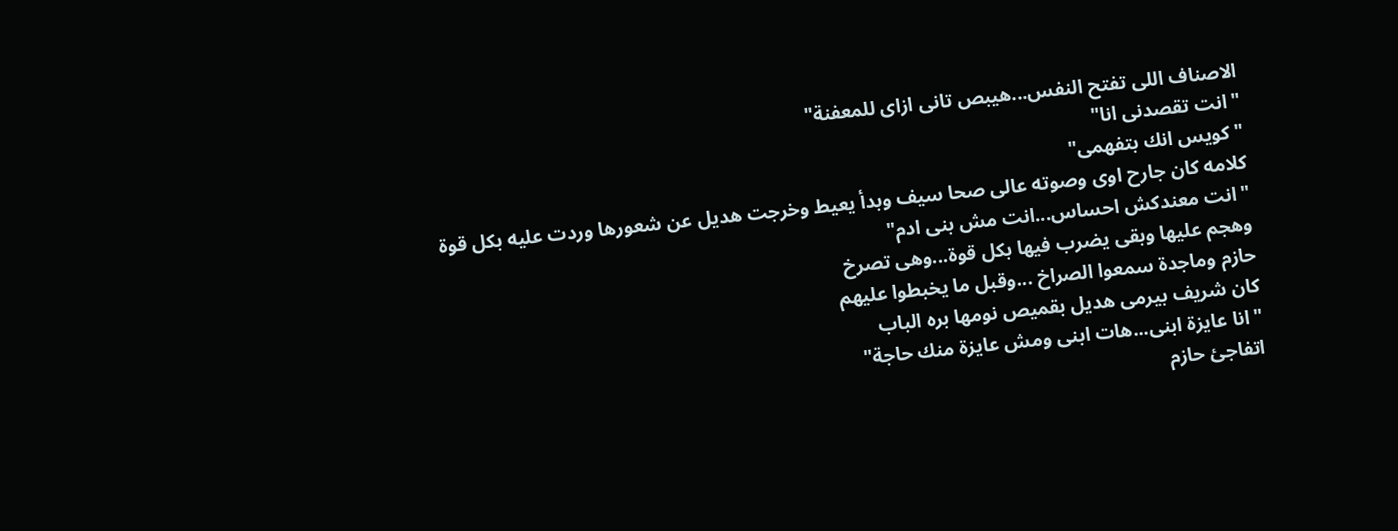الاصناف اللى تفتح النفس...هيبص تانى ازاى للمعفنة"
"انت تقصدنى انا"
"كويس انك بتفهمى"
كلامه كان جارح اوى وصوته عالى صحا سيف وبدأ يعيط وخرجت هديل عن شعورها وردت عليه بكل قوة
"انت معندكش احساس...انت مش بنى ادم"
وهجم عليها وبقى يضرب فيها بكل قوة...وهى تصرخ
حازم وماجدة سمعوا الصراخ ...وقبل ما يخبطوا عليهم
كان شريف بيرمى هديل بقميص نومها بره الباب
"انا عايزة ابنى...هات ابنى ومش عايزة منك حاجة"
اتفاجئ حازم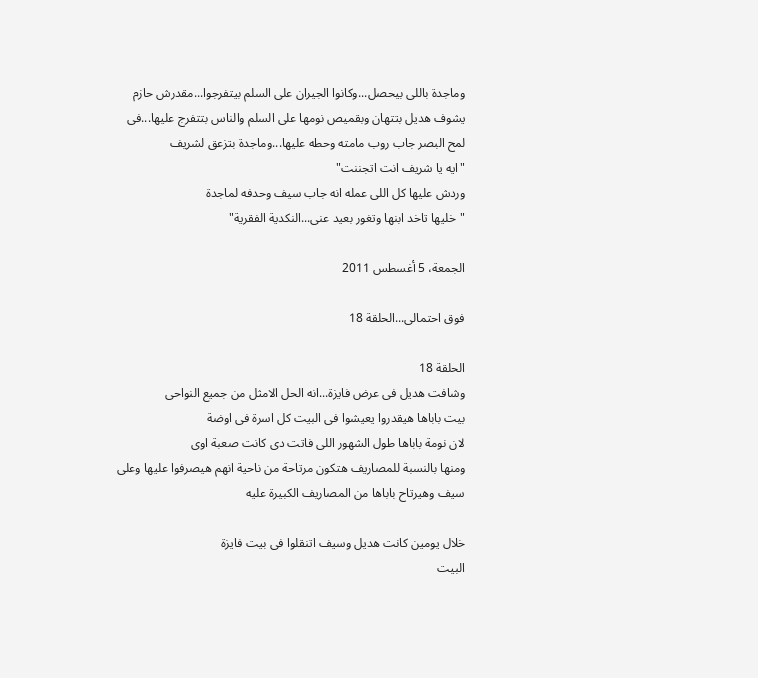وماجدة باللى بيحصل...وكانوا الجيران على السلم بيتفرجوا...مقدرش حازم يشوف هديل بتتهان وبقميص نومها على السلم والناس بتتفرج عليها...فى لمح البصر جاب روب مامته وحطه عليها...وماجدة بتزعق لشريف
"ايه يا شريف انت اتجننت"
وردش عليها كل اللى عمله انه جاب سيف وحدفه لماجدة
"خليها تاخد ابنها وتغور بعيد عنى...النكدية الفقرية"

الجمعة، 5 أغسطس 2011

فوق احتمالى...الحلقة 18

الحلقة 18
وشافت هديل فى عرض فايزة...انه الحل الامثل من جميع النواحى
بيت باباها هيقدروا يعيشوا فى البيت كل اسرة فى اوضة
لان نومة باباها طول الشهور اللى فاتت دى كانت صعبة اوى
ومنها بالنسبة للمصاريف هتكون مرتاحة من ناحية انهم هيصرفوا عليها وعلى سيف وهيرتاح باباها من المصاريف الكبيرة عليه

خلال يومين كانت هديل وسيف اتنقلوا فى بيت فايزة
البيت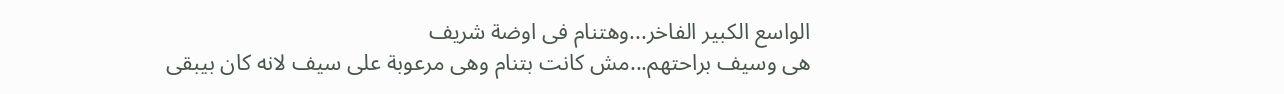الواسع الكبير الفاخر...وهتنام فى اوضة شريف
هى وسيف براحتهم...مش كانت بتنام وهى مرعوبة على سيف لانه كان بيبقى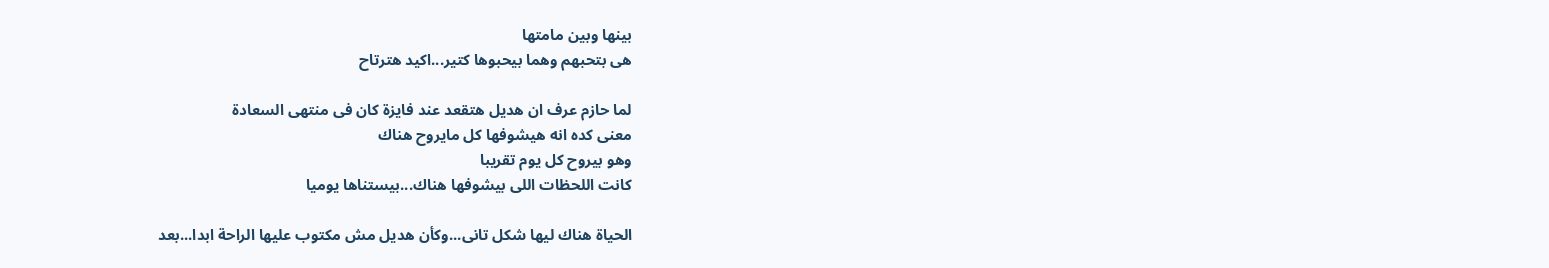بينها وبين مامتها
هى بتحبهم وهما بيحبوها كتير...اكيد هترتاح

لما حازم عرف ان هديل هتقعد عند فايزة كان فى منتهى السعادة
معنى كده انه هيشوفها كل مايروح هناك
وهو بيروح كل يوم تقريبا
كانت اللحظات اللى بيشوفها هناك...بيستناها يوميا

الحياة هناك ليها شكل تانى...وكأن هديل مش مكتوب عليها الراحة ابدا...بعد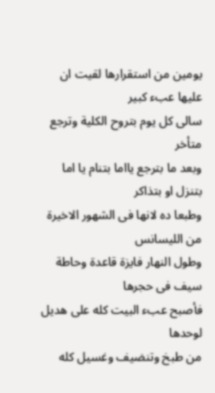يومين من استقرارها لقيت ان عليها عبء كبير
سالى كل يوم بتروح الكلية وترجع متأخر
وبعد ما بترجع يااما بتنام يا اما بتنزل او بتذاكر
وطبعا ده لانها فى الشهور الاخيرة من الليسانس
وطول النهار فايزة قاعدة وحاطة سيف فى حجرها
فأصبح عبء البيت كله على هديل لوحدها
من طبخ وتنضيف وغسيل كله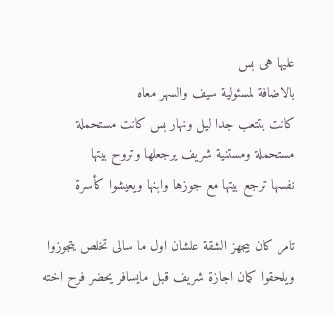عليها هى بس
بالاضافة لمسئولية سيف والسهر معاه
كانت بتتعب جدا ليل ونهار بس كانت مستحملة
مستحملة ومستنية شريف يرجعلها وتروح بيتها
نفسها ترجع بيتها مع جوزها وابنها ويعيشوا كأسرة

تامر كان بيجهز الشقة علشان اول ما سالى تخلص يتجوزوا
ويلحقوا كمان اجازة شريف قبل مايسافر يحضر فرح اخته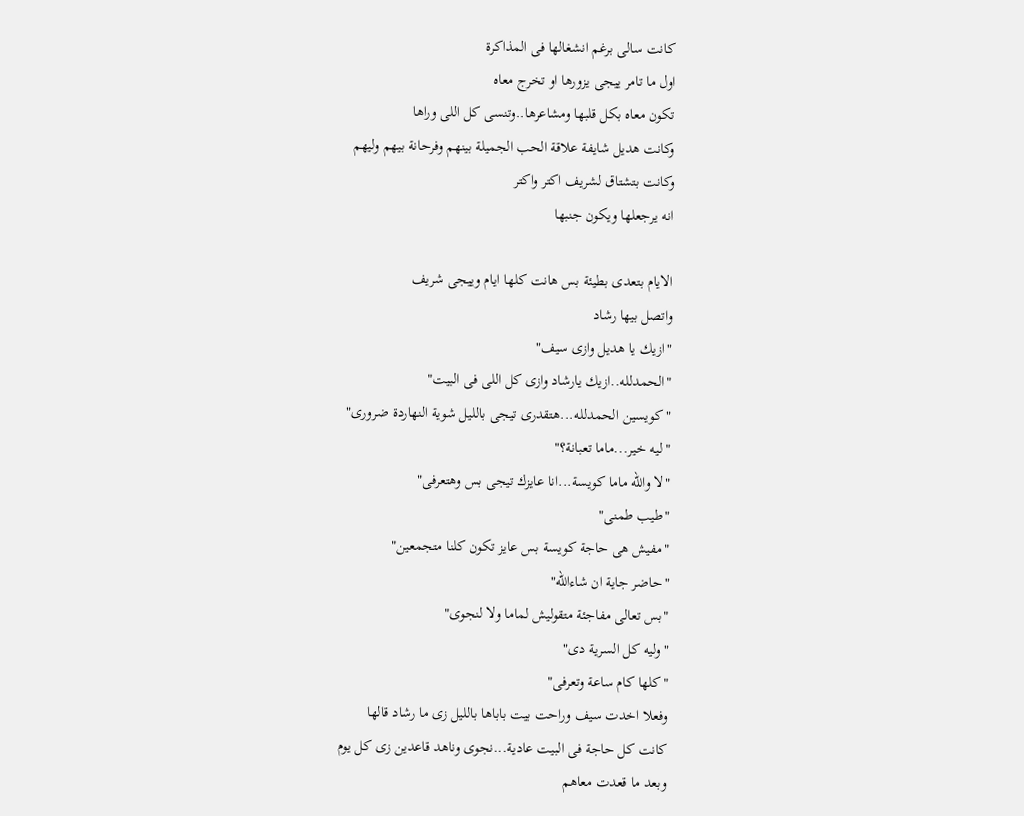كانت سالى برغم انشغالها فى المذاكرة
اول ما تامر ييجى يزورها او تخرج معاه
تكون معاه بكل قلبها ومشاعرها..وتنسى كل اللى وراها
وكانت هديل شايفة علاقة الحب الجميلة بينهم وفرحانة بيهم وليهم
وكانت بتشتاق لشريف اكتر واكتر
انه يرجعلها ويكون جنبها

الايام بتعدى بطيئة بس هانت كلها ايام وييجى شريف
واتصل بيها رشاد
"ازيك يا هديل وازى سيف"
"الحمدلله..ازيك يارشاد وازى كل اللى فى البيت"
"كويسين الحمدلله...هتقدرى تيجى بالليل شوية النهاردة ضرورى"
"ليه خير...ماما تعبانة؟"
"لا والله ماما كويسة...انا عايزك تيجى بس وهتعرفى"
"طيب طمنى"
"مفيش هى حاجة كويسة بس عايز تكون كلنا متجمعين"
"حاضر جاية ان شاءالله"
"بس تعالى مفاجئة متقوليش لماما ولا لنجوى"
"وليه كل السرية دى"
"كلها كام ساعة وتعرفى"
وفعلا اخدت سيف وراحت بيت باباها بالليل زى ما رشاد قالها
كانت كل حاجة فى البيت عادية...نجوى وناهد قاعدين زى كل يوم
وبعد ما قعدت معاهم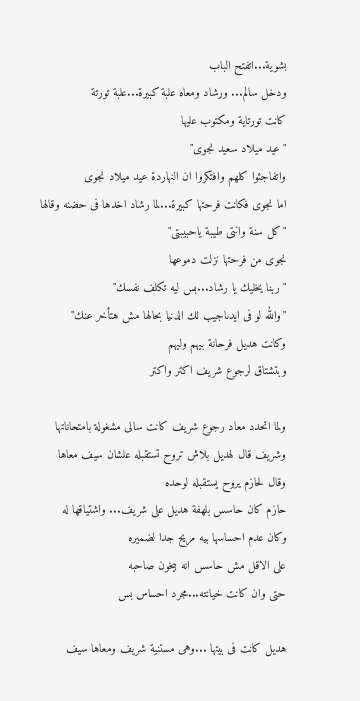بشوية...اتفتح الباب
ودخل سالم... ورشاد ومعاه علبة كبيرة...علبة تورتة
كانت تورتاية ومكتوب عليها
"عيد ميلاد سعيد نجوى"
واتفاجئوا كلهم وافتكروا ان النهاردة عيد ميلاد نجوى
اما نجوى فكانت فرحتها كبيرة...لما رشاد اخدها فى حضنه وقالها
"كل سنة وانتى طيبة ياحبيبتى"
نجوى من فرحتها نزلت دموعها
"ربنا يخليك يا رشاد...بس ليه تكلف نفسك"
"والله لو فى ايدىاجيب لك الدنيا بحالها مش هتأخر عنك"
وكانت هديل فرحانة بيهم وليهم
وبتشتاق لرجوع شريف اكتر واكتر

ولما اتحدد معاد رجوع شريف كانت سالى مشغولة بامتحاناتها
وشريف قال لهديل بلاش تروح تستقبله علشان سيف معاها
وقال لحازم يروح يستقبله لوحده
حازم كان حاسس بلهفة هديل على شريف... واشتياقها له
وكان عدم احساسها بيه مريح جدا لضميره
على الاقل مش حاسس انه بيخون صاحبه
حتى وان كانت خيانته...مجرد احساس بس

هديل كانت فى بيتها ...وهى مستنية شريف ومعاها سيف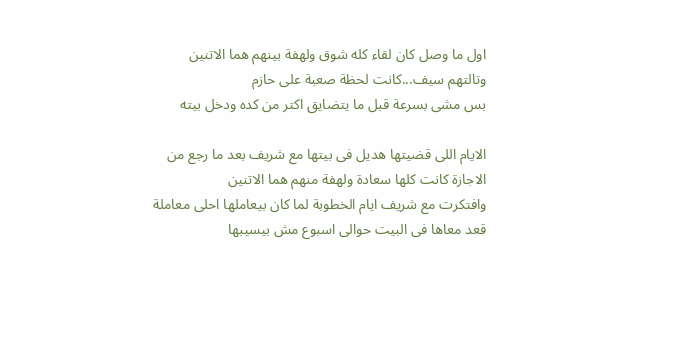اول ما وصل كان لقاء كله شوق ولهفة بينهم هما الاتنين
وتالتهم سيف...كانت لحظة صعبة على حازم
بس مشى بسرعة قبل ما يتضايق اكتر من كده ودخل بيته

الايام اللى قضيتها هديل فى بيتها مع شريف بعد ما رجع من الاجازة كانت كلها سعادة ولهفة منهم هما الاتنين
وافتكرت مع شريف ايام الخطوبة لما كان بيعاملها احلى معاملة
قعد معاها فى البيت حوالى اسبوع مش بيسيبها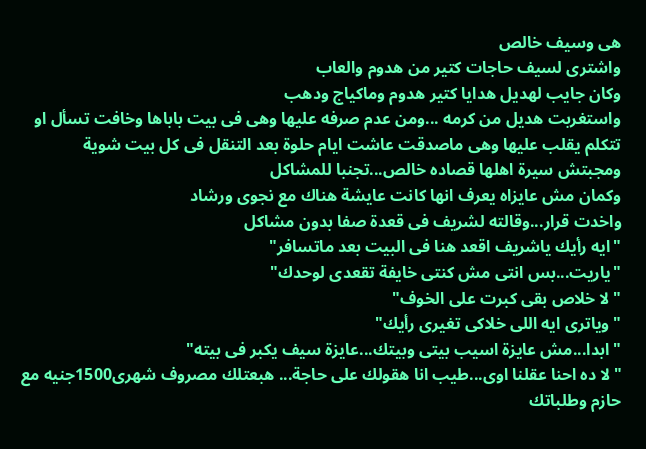هى وسيف خالص
واشترى لسيف حاجات كتير من هدوم والعاب
وكان جايب لهديل هدايا كتير هدوم وماكياج ودهب
واستغربت هديل من كرمه ...ومن عدم صرفه عليها وهى فى بيت باباها وخافت تسأل او تتكلم يقلب عليها وهى ماصدقت عاشت ايام حلوة بعد التنقل فى كل بيت شوية
ومجبتش سيرة اهلها قصاده خالص...تجنبا للمشاكل
وكمان مش عايزاه يعرف انها كانت عايشة هناك مع نجوى ورشاد
واخدت قرار...وقالته لشريف فى قعدة صفا بدون مشاكل
"ايه رأيك ياشريف اقعد هنا فى البيت بعد ماتسافر"
"ياريت...بس انتى مش كنتى خايفة تقعدى لوحدك"
"لا خلاص بقى كبرت على الخوف"
"وياترى ايه اللى خلاكى تغيرى رأيك"
"ابدا...مش عايزة اسيب بيتى وبيتك...عايزة سيف يكبر فى بيته"
"لا ده احنا عقلنا اوى...طيب انا هقولك على حاجة... هبعتلك مصروف شهرى1500جنيه مع حازم وطلباتك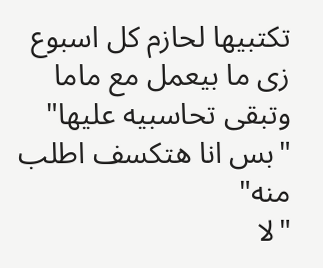تكتبيها لحازم كل اسبوع زى ما بيعمل مع ماما وتبقى تحاسبيه عليها"
"بس انا هتكسف اطلب منه"
"لا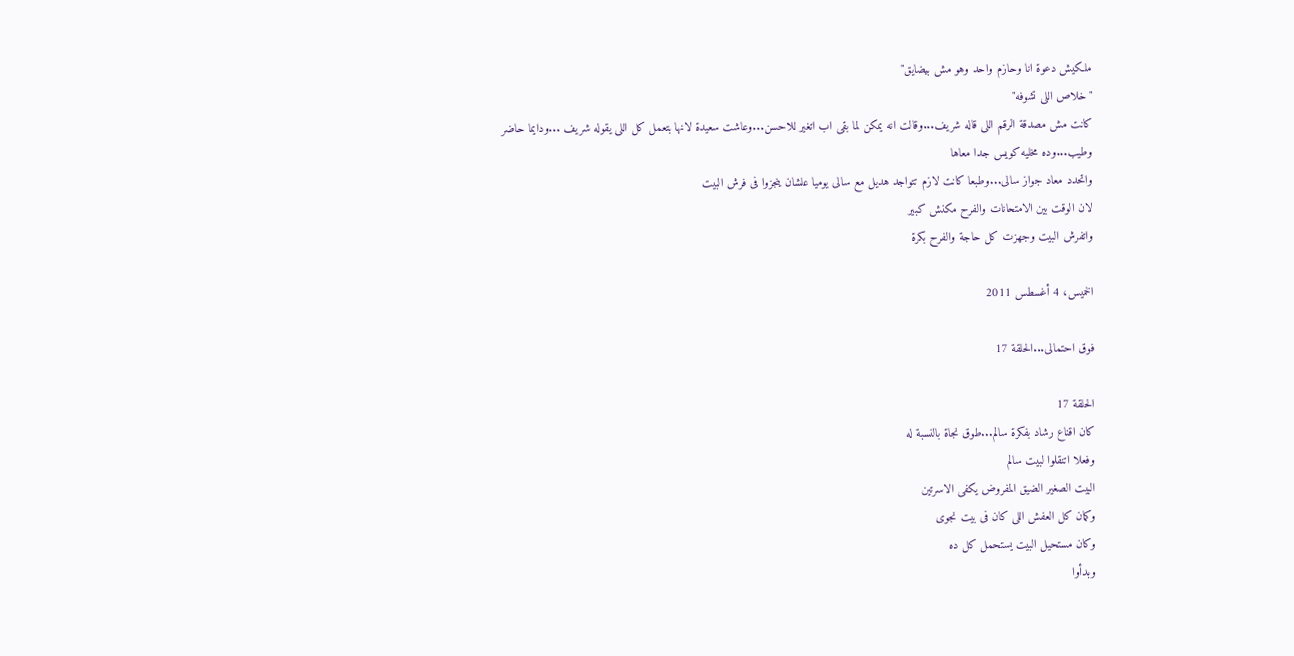ملكيش دعوة انا وحازم واحد وهو مش بيضايق"
"خلاص اللى تشوفه"
كانت مش مصدقة الرقم اللى قاله شريف...وقالت انه يمكن لما بقى اب اتغير للاحسن...وعاشت سعيدة لانها بتعمل كل اللى يقوله شريف ...ودايما حاضر وطيب...وده مخليه كويس جدا معاها
واتحدد معاد جواز سالى...وطبعا كانت لازم تتواجد هديل مع سالى يوميا علشان ينجزوا فى فرش البيت
لان الوقت بين الامتحانات والفرح مكنش كبير
واتفرش البيت وجهزت كل حاجة والفرح بكرة

الخميس، 4 أغسطس 2011

فوق احتمالى...الحلقة 17

الحلقة 17
كان اقناع رشاد بفكرة سالم...طوق نجاة بالنسبة له
وفعلا اتنقلوا لبيت سالم
البيت الصغير الضيق المفروض يكفى الاسرتين
وكمان كل العفش اللى كان فى بيت نجوى
وكان مستحيل البيت يستحمل كل ده
وبدأوا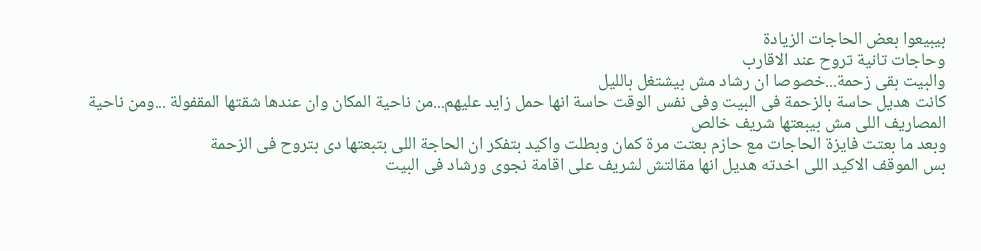بيبيعوا بعض الحاجات الزيادة
وحاجات تانية تروح عند الاقارب
والبيت بقى زحمة...خصوصا ان رشاد مش بيشتغل بالليل
كانت هديل حاسة بالزحمة فى البيت وفى نفس الوقت حاسة انها حمل زايد عليهم...من ناحية المكان وان عندها شقتها المقفولة ...ومن ناحية المصاريف اللى مش بيبعتها شريف خالص
وبعد ما بعتت فايزة الحاجات مع حازم بعتت مرة كمان وبطلت واكيد بتفكر ان الحاجة اللى بتبعتها دى بتروح فى الزحمة
بس الموقف الاكيد اللى اخدته هديل انها مقالتش لشريف على اقامة نجوى ورشاد فى البيت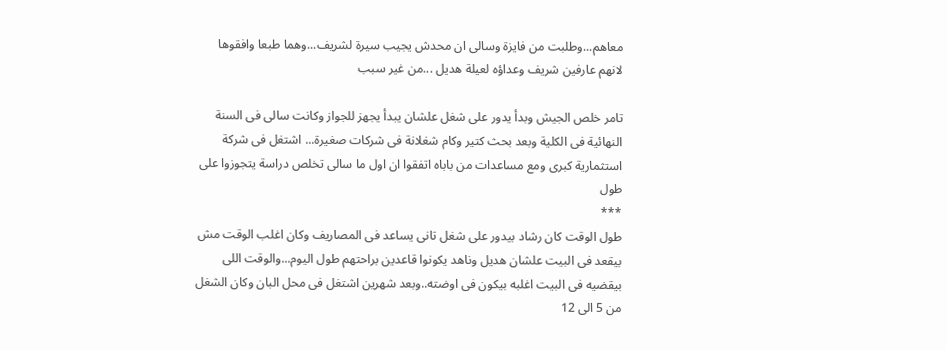معاهم...وطلبت من فايزة وسالى ان محدش يجيب سيرة لشريف...وهما طبعا وافقوها لانهم عارفين شريف وعداؤه لعيلة هديل ...من غير سبب

تامر خلص الجيش وبدأ يدور على شغل علشان يبدأ يجهز للجواز وكانت سالى فى السنة النهائية فى الكلية وبعد بحث كتير وكام شغلانة فى شركات صغيرة... اشتغل فى شركة استثمارية كبرى ومع مساعدات من باباه اتفقوا ان اول ما سالى تخلص دراسة يتجوزوا على طول
***
طول الوقت كان رشاد بيدور على شغل تانى يساعد فى المصاريف وكان اغلب الوقت مش بيقعد فى البيت علشان هديل وناهد يكونوا قاعدين براحتهم طول اليوم...والوقت اللى بيقضيه فى البيت اغلبه بيكون فى اوضته..وبعد شهرين اشتغل فى محل البان وكان الشغل من 5 الى 12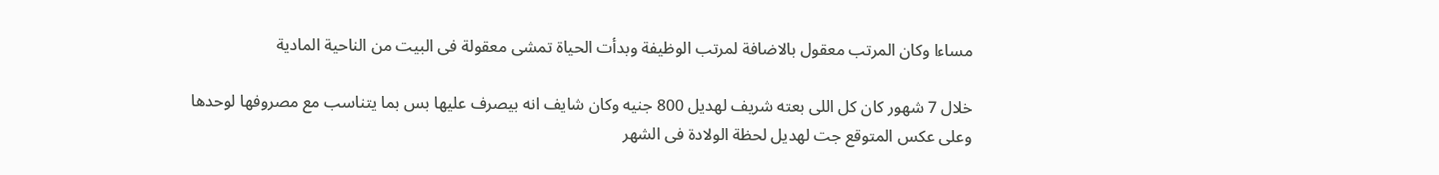مساءا وكان المرتب معقول بالاضافة لمرتب الوظيفة وبدأت الحياة تمشى معقولة فى البيت من الناحية المادية

خلال 7 شهور كان كل اللى بعته شريف لهديل 800 جنيه وكان شايف انه بيصرف عليها بس بما يتناسب مع مصروفها لوحدها
وعلى عكس المتوقع جت لهديل لحظة الولادة فى الشهر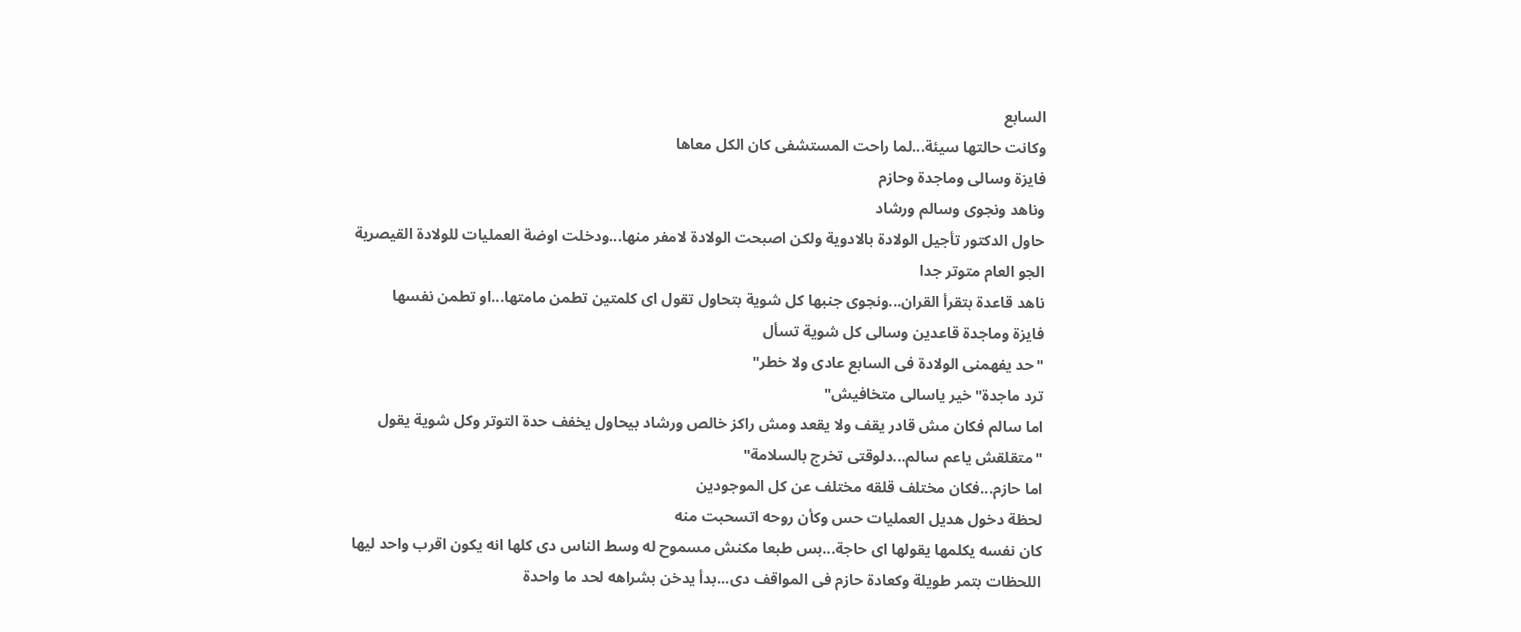السابع
وكانت حالتها سيئة...لما راحت المستشفى كان الكل معاها
فايزة وسالى وماجدة وحازم
وناهد ونجوى وسالم ورشاد
حاول الدكتور تأجيل الولادة بالادوية ولكن اصبحت الولادة لامفر منها...ودخلت اوضة العمليات للولادة القيصرية
الجو العام متوتر جدا
ناهد قاعدة بتقرأ القران...ونجوى جنبها كل شوية بتحاول تقول اى كلمتين تطمن مامتها...او تطمن نفسها
فايزة وماجدة قاعدين وسالى كل شوية تسأل
"حد يفهمنى الولادة فى السابع عادى ولا خطر"
ترد ماجدة"خير ياسالى متخافيش"
اما سالم فكان مش قادر يقف ولا يقعد ومش راكز خالص ورشاد بيحاول يخفف حدة التوتر وكل شوية يقول
"متقلقش ياعم سالم...دلوقتى تخرج بالسلامة"
اما حازم...فكان مختلف قلقه مختلف عن كل الموجودين
لحظة دخول هديل العمليات حس وكأن روحه اتسحبت منه
كان نفسه يكلمها يقولها اى حاجة...بس طبعا مكنش مسموح له وسط الناس دى كلها انه يكون اقرب واحد ليها
اللحظات بتمر طويلة وكعادة حازم فى المواقف دى...بدأ يدخن بشراهه لحد ما واحدة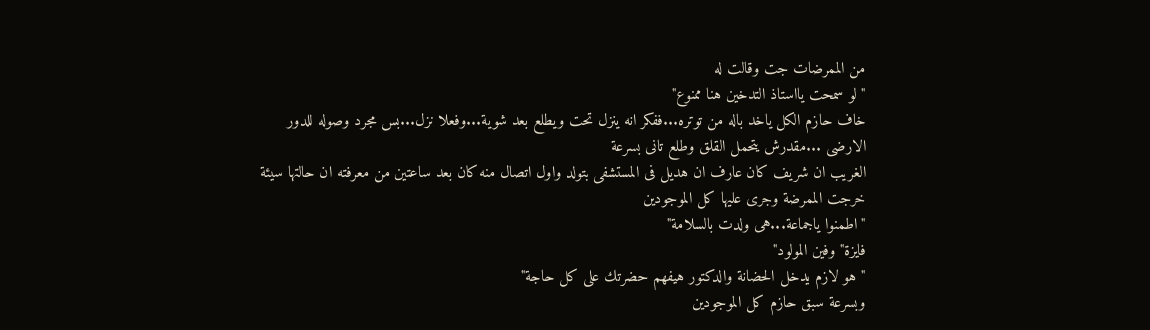من الممرضات جت وقالت له
"لو سمحت يااستاذ التدخين هنا ممنوع"
خاف حازم الكل ياخد باله من توتره...ففكر انه ينزل تحت ويطلع بعد شوية...وفعلا نزل...بس مجرد وصوله للدور الارضى ...مقدرش يتحمل القلق وطلع تانى بسرعة
الغريب ان شريف كان عارف ان هديل فى المستشفى بتولد واول اتصال منه كان بعد ساعتين من معرفته ان حالتها سيئة
خرجت الممرضة وجرى عليها كل الموجودين
"اطمنوا ياجماعة...هى ولدت بالسلامة"
فايزة"وفين المولود"
"هو لازم يدخل الحضانة والدكتور هيفهم حضرتك على كل حاجة"
وبسرعة سبق حازم كل الموجودين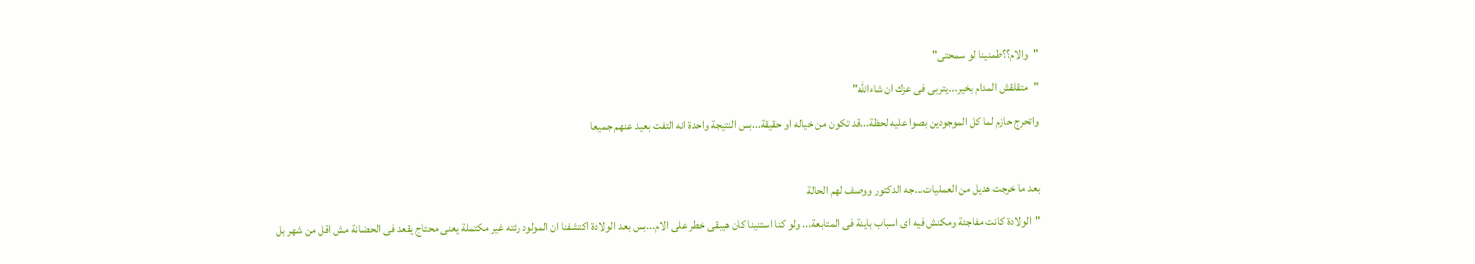"والام؟؟طمنينا لو سمحتى"
"متقلقش المدام بخير...يتربى فى عزك ان شاءالله"
واتحرج حازم لما كل الموجودين بصوا عليه لحظة...قد تكون من خياله او حقيقة...بس النتيجة واحدة انه التفت بعيد عنهم جميعا

بعد ما خرجت هديل من العمليات...جه الدكتور ووصف لهم الحالة
"الولادة كانت مفاجئة ومكنش فيه اى اسباب باينة فى المتابعة... ولو كنا استنينا كان هيبقى خطر على الام...بس بعد الولادة اكتشفنا ان المولود رئته غير مكتملة يعنى محتاج يقعد فى الحضانة مش اقل من شهر بل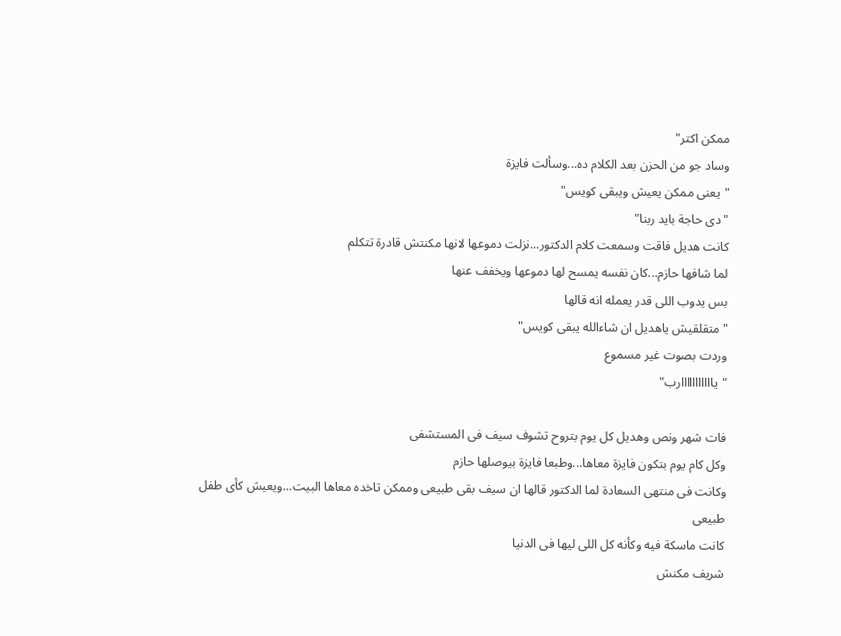ممكن اكتر"
وساد جو من الحزن بعد الكلام ده...وسألت فايزة
"يعنى ممكن يعيش ويبقى كويس"
"دى حاجة بايد ربنا"
كانت هديل فاقت وسمعت كلام الدكتور...نزلت دموعها لانها مكنتش قادرة تتكلم
لما شافها حازم...كان نفسه يمسح لها دموعها ويخفف عنها
بس يدوب اللى قدر يعمله انه قالها
"متقلقيش ياهديل ان شاءالله يبقى كويس"
وردت بصوت غير مسموع
"يااااااااااارب"

فات شهر ونص وهديل كل يوم بتروح تشوف سيف فى المستشفى
وكل كام يوم بتكون فايزة معاها...وطبعا فايزة بيوصلها حازم
وكانت فى منتهى السعادة لما الدكتور قالها ان سيف بقى طبيعى وممكن تاخده معاها البيت...ويعيش كأى طفل طبيعى
كانت ماسكة فيه وكأنه كل اللى ليها فى الدنيا
شريف مكنش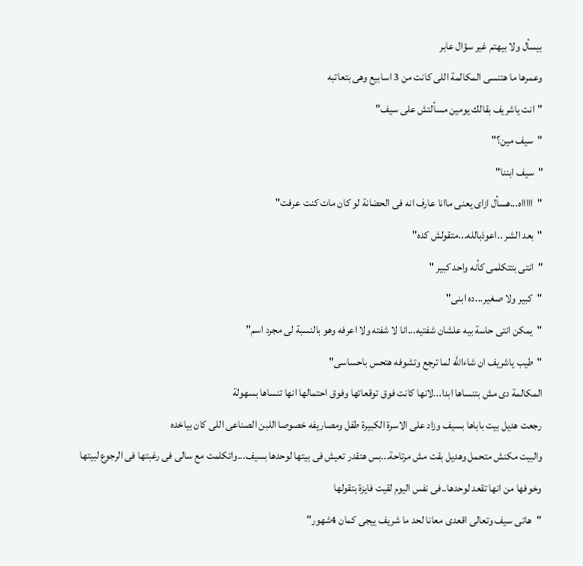بيسأل ولا بيهتم غير سؤال عابر
وعمرها ما هتنسى المكالمة اللى كانت من 3 اسابيع وهى بتعاتبه
"انت ياشريف بقالك يومين مسألتش على سيف"
"سيف مين؟"
"سيف ابننا"
"اااااه...هسأل ازاى يعنى ماانا عارف انه فى الحضانة لو كان مات كنت عرفت"
"بعد الشر ..اعوذبالله...متقولش كده"
"انتى بتتكلمى كأنه واحد كبير "
"كبير ولا صغير...ده ابنى"
"يمكن انتى حاسة بيه علشان شفتيه...انا لا شفته ولا اعرفه وهو بالنسبة لى مجرد اسم"
"طيب ياشريف ان شاءالله لما ترجع وتشوفه هتحس باحساسى"
المكالمة دى مش بتنساها ابدا...لانها كانت فوق توقعاتها وفوق احتمالها انها تنساها بسهولة
رجعت هديل بيت باباها بسيف وزاد على الاسرة الكبيرة طفل ومصاريفه خصوصا اللبن الصناعى اللى كان بياخده
والبيت مكنش متحمل وهديل بقت مش مرتاحة...بس هتقدر تعيش فى بيتها لوحدها بسيف...واتكلمت مع سالى فى رغبتها فى الرجوع لبيتها وخوفها من انها تقعد لوحدها..فى نفس اليوم لقيت فايزة بتقولها
"هاتى سيف وتعالى اقعدى معانا لحد ما شريف ييجى كمان 4شهور"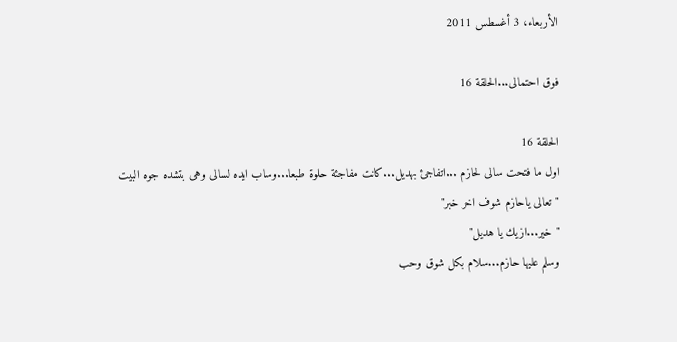الأربعاء، 3 أغسطس 2011

فوق احتمالى...الحلقة 16

الحلقة 16
اول ما فتحت سالى لحازم ...اتفاجئ بهديل...كانت مفاجئة حلوة طبعا...وساب ايده لسالى وهى بتشده جوه البيت
"تعالى ياحازم شوف اخر خبر"
"خير...ازيك يا هديل"
وسلم عليها حازم...سلام بكل شوق وحب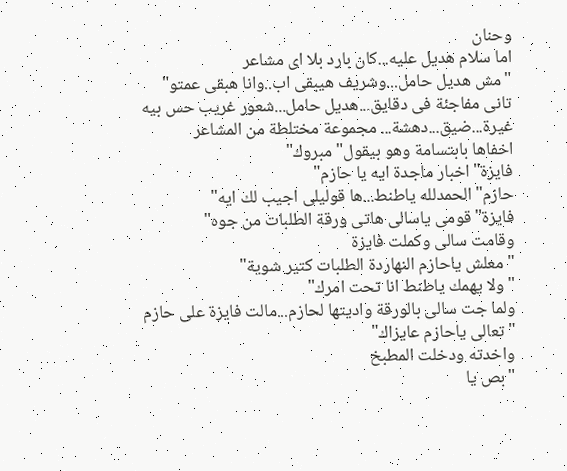وحنان
اما سلام هديل عليه...كان بارد بلا اى مشاعر
"مش هديل حامل...وشريف هيبقى اب..وانا هبقى عمتو"
تانى مفاجئة فى دقايق...هديل حامل...شعور غريب حس بيه
غيرة...ضيق...دهشة... مجموعة مختلطة من المشاعر
اخفاها بابتسامة وهو بيقول"مبروك"
فايزة"اخبار ماجدة ايه يا حازم"
حازم"الحمدلله ياطنط...ها قوليلى اجيب لك ايه"
فايزة"قومى ياسالى هاتى ورقة الطلبات من جوه"
وقامت سالى وكملت فايزة
"معلش ياحازم النهاردة الطلبات كتير شوية"
"ولا يهمك ياطنط انا تحت امرك"
ولما جت سالى بالورقة واديتها لحازم...مالت فايزة على حازم
"تعالى ياحازم عايزاك"
واخدته ودخلت المطبخ
"بص يا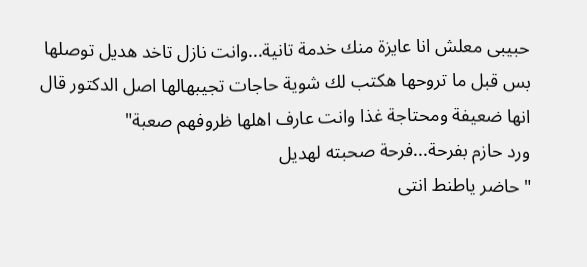حبيبى معلش انا عايزة منك خدمة تانية...وانت نازل تاخد هديل توصلها بس قبل ما تروحها هكتب لك شوية حاجات تجيبهالها اصل الدكتور قال انها ضعيفة ومحتاجة غذا وانت عارف اهلها ظروفهم صعبة"
ورد حازم بفرحة...فرحة صحبته لهديل
"حاضر ياطنط انتى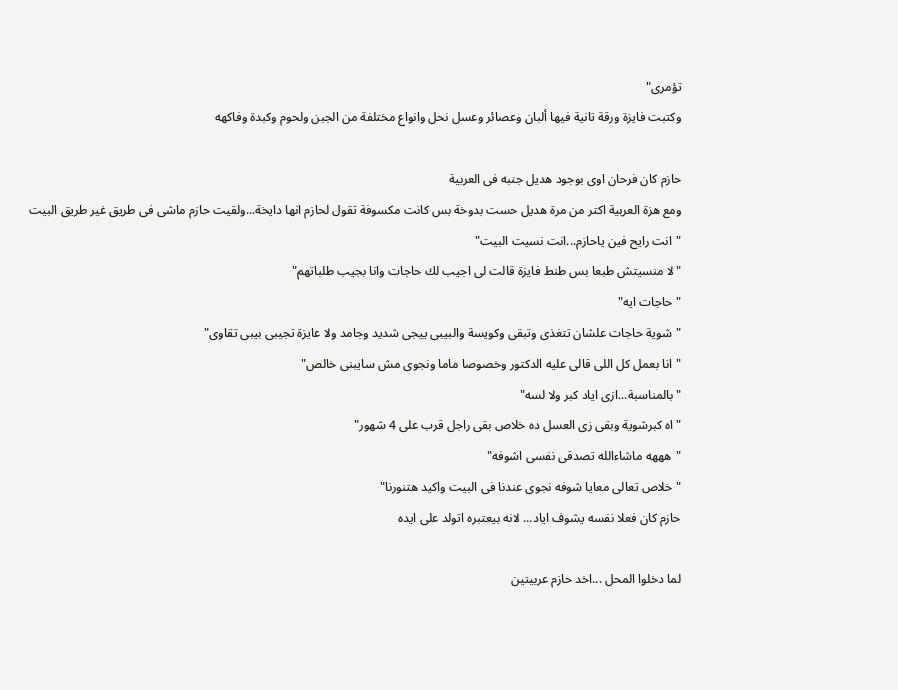تؤمرى"
وكتبت فايزة ورقة تانية فيها ألبان وعصائر وعسل نحل وانواع مختلفة من الجبن ولحوم وكبدة وفاكهه

حازم كان فرحان اوى بوجود هديل جنبه فى العربية
ومع هزة العربية اكتر من مرة هديل حست بدوخة بس كانت مكسوفة تقول لحازم انها دايخة...ولقيت حازم ماشى فى طريق غير طريق البيت
"انت رايح فين ياحازم...انت نسيت البيت"
"لا منسيتش طبعا بس طنط فايزة قالت لى اجيب لك حاجات وانا بجيب طلباتهم"
"حاجات ايه"
"شوية حاجات علشان تتغذى وتبقى وكويسة والبيبى ييجى شديد وجامد ولا عايزة تجيبى بيبى تقاوى"
"انا بعمل كل اللى قالى عليه الدكتور وخصوصا ماما ونجوى مش سايبنى خالص"
"بالمناسبة...ازى اياد كبر ولا لسه"
"اه كبرشوية وبقى زى العسل ده خلاص بقى راجل قرب على 4 شهور"
"هههه ماشاءالله تصدقى نفسى اشوفه"
"خلاص تعالى معايا شوفه نجوى عندنا فى البيت واكيد هتنورنا"
حازم كان فعلا نفسه يشوف اياد... لانه بيعتبره اتولد على ايده

لما دخلوا المحل ...اخد حازم عربيتين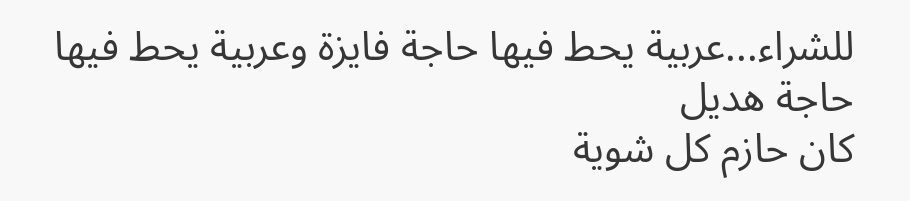للشراء...عربية يحط فيها حاجة فايزة وعربية يحط فيها حاجة هديل
كان حازم كل شوية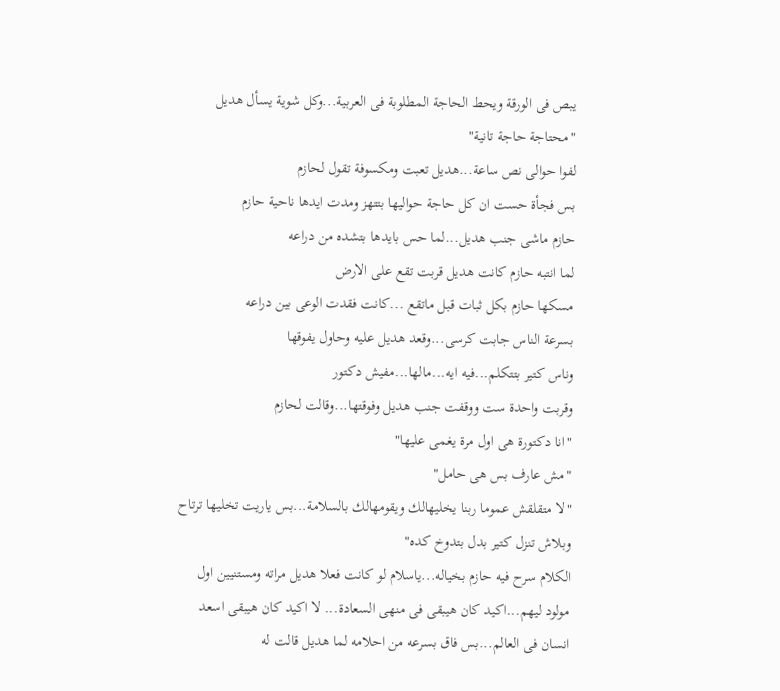يبص فى الورقة ويحط الحاجة المطلوبة فى العربية...وكل شوية يسأل هديل
"محتاجة حاجة تانية"
لفوا حوالى نص ساعة...هديل تعبت ومكسوفة تقول لحازم
بس فجأة حست ان كل حاجة حواليها بتتهز ومدت ايدها ناحية حازم
حازم ماشى جنب هديل...لما حس بايدها بتشده من دراعه
لما انتبه حازم كانت هديل قربت تقع على الارض
مسكها حازم بكل ثبات قبل ماتقع ...كانت فقدت الوعى بين دراعه
بسرعة الناس جابت كرسى...وقعد هديل عليه وحاول يفوقها
وناس كتير بتتكلم...فيه ايه...مالها...مفيش دكتور
وقربت واحدة ست ووقفت جنب هديل وفوقتها...وقالت لحازم
"انا دكتورة هى اول مرة يغمى عليها"
"مش عارف بس هى حامل"
"لا متقلقش عموما ربنا يخليهالك ويقومهالك بالسلامة...بس ياريت تخليها ترتاح وبلاش تنزل كتير بدل بتدوخ كده"
الكلام سرح فيه حازم بخياله...ياسلام لو كانت فعلا هديل مراته ومستنيين اول مولود ليهم...اكيد كان هيبقى فى منهى السعادة... لا اكيد كان هيبقى اسعد انسان فى العالم...بس فاق بسرعه من احلامه لما هديل قالت له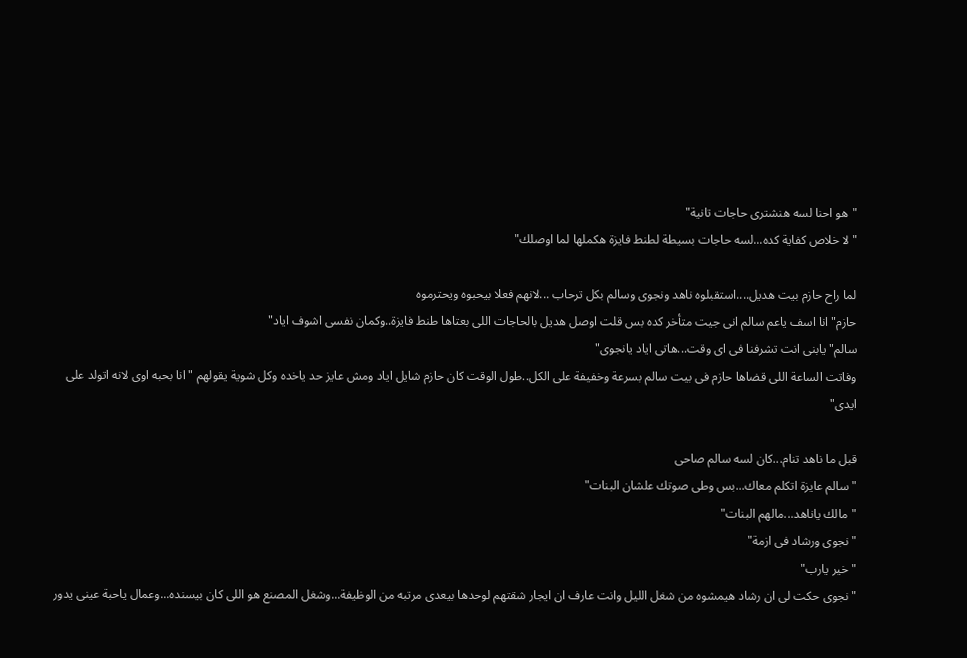"هو احنا لسه هنشترى حاجات تانية"
"لا خلاص كفاية كده...لسه حاجات بسيطة لطنط فايزة هكملها لما اوصلك"

لما راح حازم بيت هديل....استقبلوه ناهد ونجوى وسالم بكل ترحاب ...لانهم فعلا بيحبوه ويحترموه
حازم"انا اسف ياعم سالم انى جيت متأخر كده بس قلت اوصل هديل بالحاجات اللى بعتاها طنط فايزة..وكمان نفسى اشوف اياد"
سالم"يابنى انت تشرفنا فى اى وقت...هاتى اياد يانجوى"
وفاتت الساعة اللى قضاها حازم فى بيت سالم بسرعة وخفيفة على الكل..طول الوقت كان حازم شايل اياد ومش عايز حد ياخده وكل شوية يقولهم "انا بحبه اوى لانه اتولد على ايدى"

قبل ما ناهد تنام...كان لسه سالم صاحى
"سالم عايزة اتكلم معاك...بس وطى صوتك علشان البنات"
"مالك ياناهد...مالهم البنات"
"نجوى ورشاد فى ازمة"
"خير يارب"
"نجوى حكت لى ان رشاد هيمشوه من شغل الليل وانت عارف ان ايجار شقتهم لوحدها بيعدى مرتبه من الوظيفة...وشغل المصنع هو اللى كان بيسنده...وعمال ياحبة عينى يدور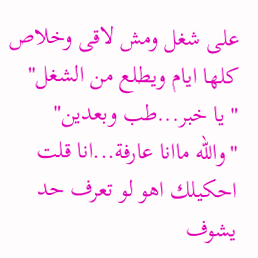على شغل ومش لاقى وخلاص كلها ايام ويطلع من الشغل"
"يا خبر...طب وبعدين"
"والله ماانا عارفة...انا قلت احكيلك اهو لو تعرف حد يشوف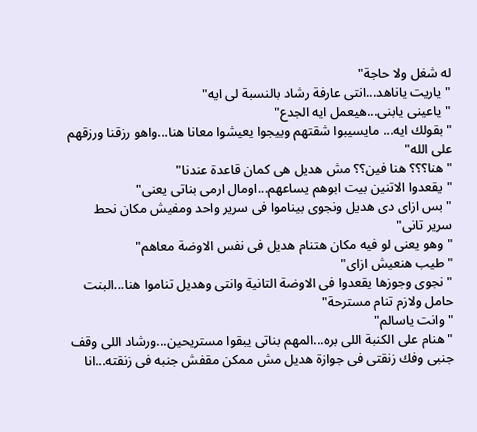له شغل ولا حاجة"
"ياريت ياناهد...انتى عارفة رشاد بالنسبة لى ايه"
"ياعينى يابنى...هيعمل ايه الجدع"
"بقولك ايه... مايسيبوا شقتهم وييجوا يعيشوا معانا هنا...واهو رزقنا ورزقهم على الله"
"هنا؟؟؟ هنا فين؟؟ مش هديل هى كمان قاعدة عندنا"
"يقعدوا الاتنين بيت ابوهم يساعهم...اومال ارمى بناتى يعنى"
"بس ازاى دى هديل ونجوى بيناموا فى سرير واحد ومفيش مكان نحط سرير تانى"
"وهو يعنى لو فيه مكان هتنام هديل فى نفس الاوضة معاهم"
"طيب هنعيش ازاى"
"نجوى وجوزها يقعدوا فى الاوضة التانية وانتى وهديل تناموا هنا...البنت حامل ولازم تنام مسترحة"
"وانت ياسالم"
"هنام على الكنبة اللى بره...المهم بناتى يبقوا مستريحين...ورشاد اللى وقف جنبى وفك زنقتى فى جوازة هديل مش ممكن مقفش جنبه فى زنقته...انا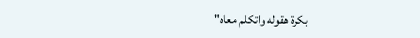بكرة هقوله واتكلم معاه"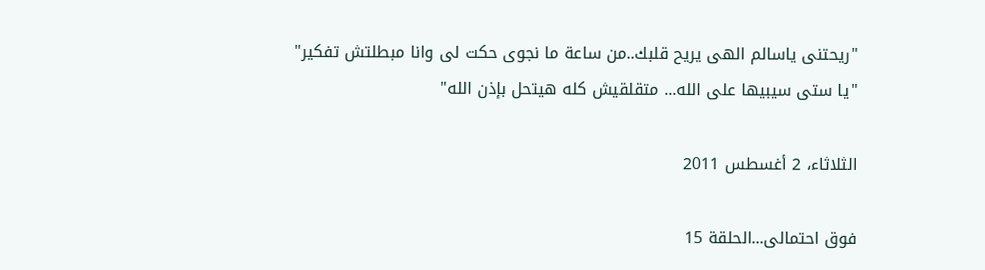"ريحتنى ياسالم الهى يريح قلبك..من ساعة ما نجوى حكت لى وانا مبطلتش تفكير"
"يا ستى سيبيها على الله... متقلقيش كله هيتحل بإذن الله"

الثلاثاء، 2 أغسطس 2011

فوق احتمالى...الحلقة 15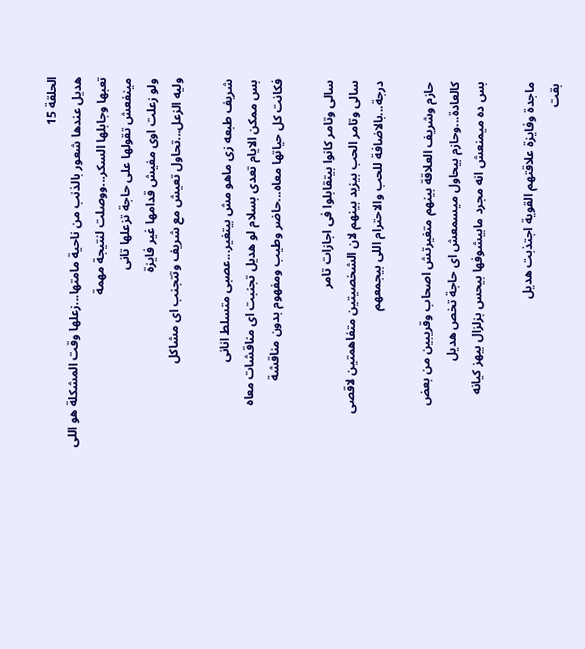الحلقة 15
هديل عندها شعور بالذنب من ناحية مامتها...زعلها وقت المشكلة هو اللى تعبها وجابلها السكر...ووصلت لنتيجة مهمة
مينفعش تقولها على حاجة تزعلها تانى
ولو زعلت اوى مفيش قدامها غير فايزة
وليه الزعل...تحاول تعيش مع شريف وتتجنب اى مشاكل

شريف طبعه زى ماهو مش بيتغير...عصبى متسلط انانى
بس ممكن الايام تعدى بسلام لو هديل تجنبت اى مناقشات معاه
فكانت كل حياتها معاه...حاضر وطيب ومفهوم بدون مناقشة

سالى وتامر كانوا بيتقابلوا فى اجازات تامر
سالى وتامر الحب بيزيد بينهم لان الشخصيتين متفاهمتين لاقصى درجة...بالاضافة للحب والاحترام اللى بيجمعهم

حازم وشريف العلاقة بينهم متغيرتش اصحاب وقريبين من بعض كالعادة...وحازم بيحاول ميسمعش اى حاجة تخص هديل
بس ده ميمنعش انه مجرد مابيشوفها بيحس بزلزال بيهز كيانه

ماجدة وفايزة علاقتهم القوية اجتذبت هديل
بقت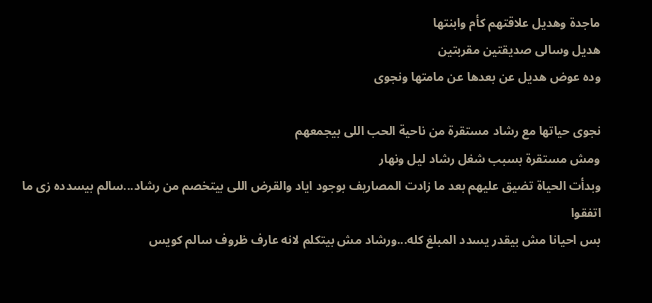ماجدة وهديل علاقتهم كأم وابنتها
هديل وسالى صديقتين مقربتين
وده عوض هديل عن بعدها عن مامتها ونجوى

نجوى حياتها مع رشاد مستقرة من ناحية الحب اللى بيجمعهم
ومش مستقرة بسبب شغل رشاد ليل ونهار
وبدأت الحياة تضيق عليهم بعد ما زادت المصاريف بوجود اياد والقرض اللى بيتخصم من رشاد...سالم بيسدده زى ما اتفقوا
بس احيانا مش بيقدر يسدد المبلغ كله...ورشاد مش بيتكلم لانه عارف ظروف سالم كويس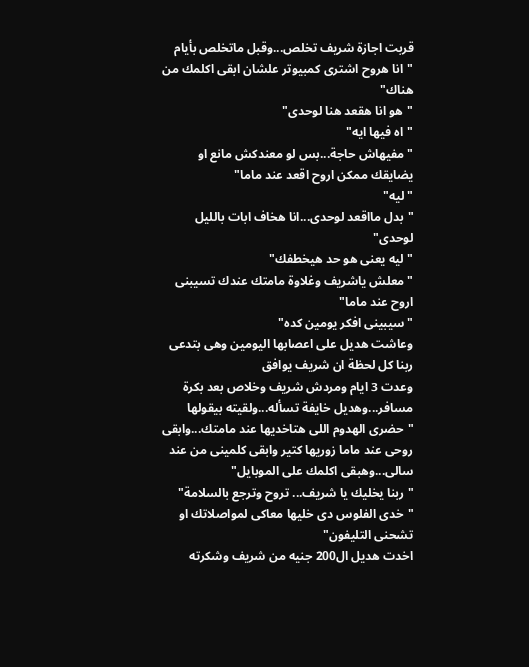قربت اجازة شريف تخلص...وقبل ماتخلص بأيام
"انا هروح اشترى كمبيوتر علشان ابقى اكلمك من هناك"
"هو انا هقعد هنا لوحدى"
"اه فيها ايه"
"مفيهاش حاجة...بس لو معندكش مانع او يضايقك ممكن اروح اقعد عند ماما"
"ليه"
"بدل مااقعد لوحدى...انا هخاف ابات بالليل لوحدى"
"ليه يعنى هو حد هيخطفك"
"معلش ياشريف وغلاوة مامتك عندك تسيبنى اروح عند ماما"
"سيبينى افكر يومين كده"
وعاشت هديل على اعصابها اليومين وهى بتدعى ربنا كل لحظة ان شريف يوافق
وعدت 3 ايام ومردش شريف وخلاص بعد بكرة مسافر...وهديل خايفة تسأله...ولقيته بيقولها
"حضرى الهدوم اللى هتاخديها عند مامتك...وابقى روحى عند ماما زوريها كتير وابقى كلمينى من عند سالى...وهبقى اكلمك على الموبايل"
"ربنا يخليك يا شريف... تروح وترجع بالسلامة"
"خدى الفلوس دى خليها معاكى لمواصلاتك او تشحنى التليفون"
اخدت هديل ال200 جنيه من شريف وشكرته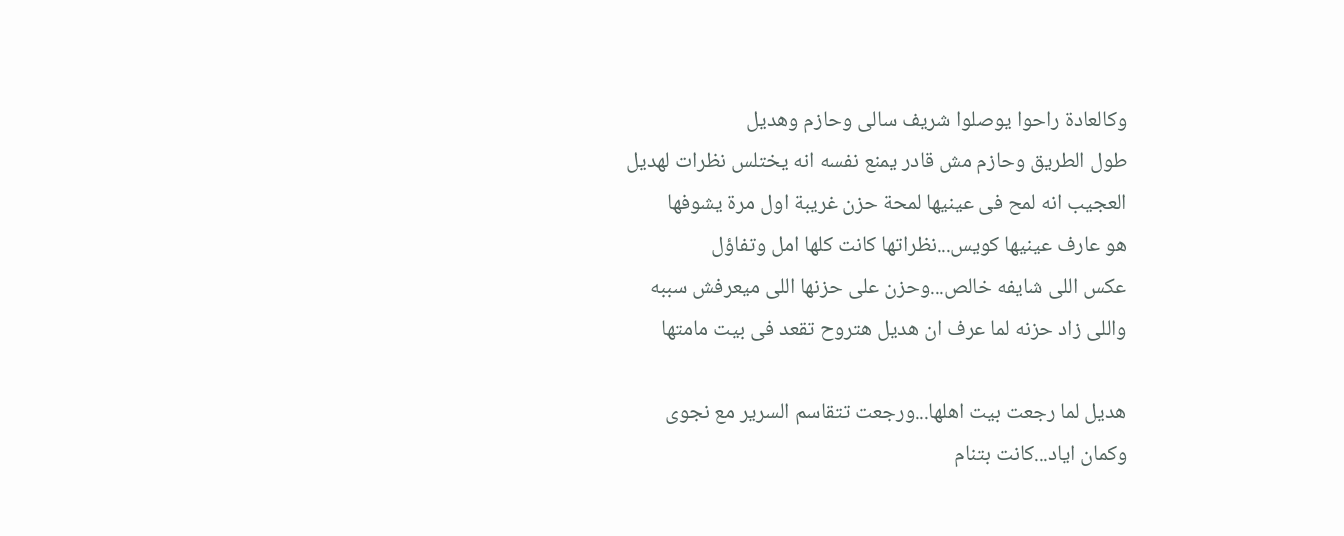وكالعادة راحوا يوصلوا شريف سالى وحازم وهديل
طول الطريق وحازم مش قادر يمنع نفسه انه يختلس نظرات لهديل
العجيب انه لمح فى عينيها لمحة حزن غريبة اول مرة يشوفها
هو عارف عينيها كويس...نظراتها كانت كلها امل وتفاؤل
عكس اللى شايفه خالص...وحزن على حزنها اللى ميعرفش سببه
واللى زاد حزنه لما عرف ان هديل هتروح تقعد فى بيت مامتها

هديل لما رجعت بيت اهلها...ورجعت تتقاسم السرير مع نجوى
وكمان اياد...كانت بتنام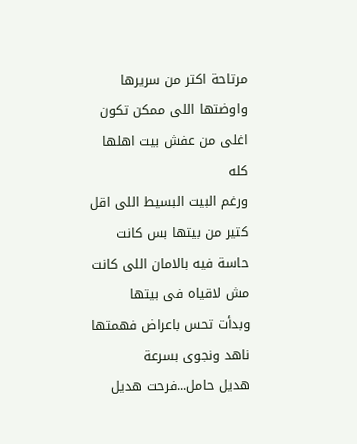مرتاحة اكتر من سريرها واوضتها اللى ممكن تكون اغلى من عفش بيت اهلها كله
ورغم البيت البسيط اللى اقل كتير من بيتها بس كانت حاسة فيه بالامان اللى كانت مش لاقياه فى بيتها
وبدأت تحس باعراض فهمتها ناهد ونجوى بسرعة
هديل حامل...فرحت هديل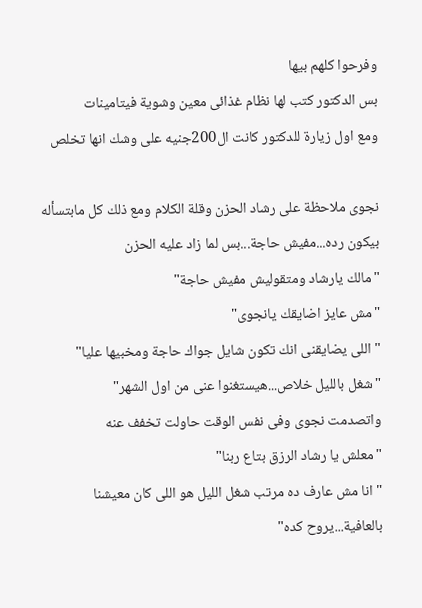وفرحوا كلهم بيها
بس الدكتور كتب لها نظام غذائى معين وشوية فيتامينات
ومع اول زيارة للدكتور كانت ال200جنيه على وشك انها تخلص

نجوى ملاحظة على رشاد الحزن وقلة الكلام ومع ذلك كل مابتسأله
بيكون رده...مفيش حاجة...بس لما زاد عليه الحزن
"مالك يارشاد ومتقوليش مفيش حاجة"
"مش عايز اضايقك يانجوى"
"اللى يضايقنى انك تكون شايل جواك حاجة ومخبيها عليا"
"شغل بالليل خلاص...هيستغنوا عنى من اول الشهر"
واتصدمت نجوى وفى نفس الوقت حاولت تخفف عنه
"معلش يا رشاد الرزق بتاع ربنا"
"انا مش عارف ده مرتب شغل الليل هو اللى كان معيشنا بالعافية...يروح كده"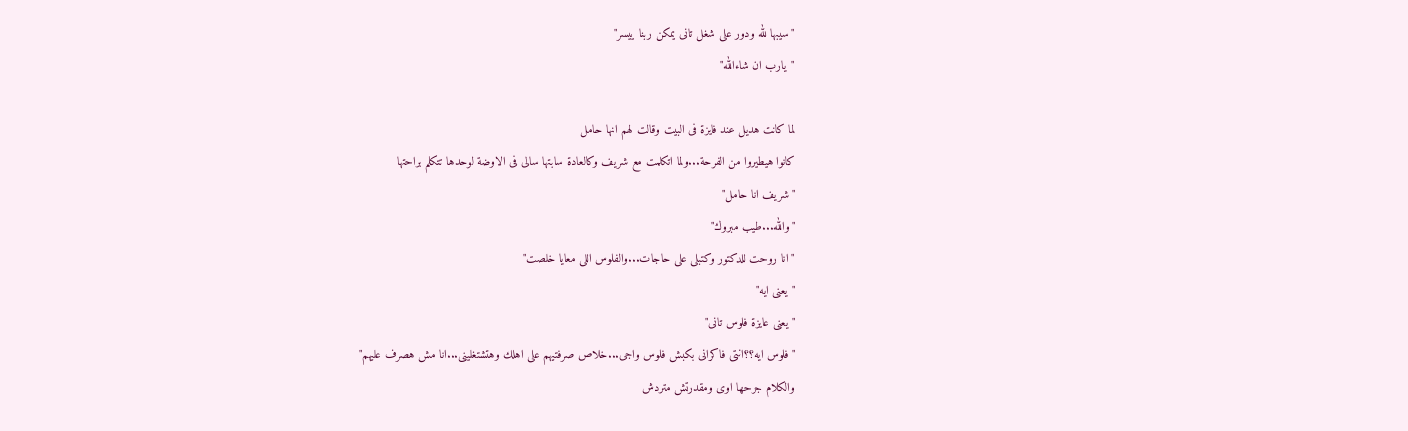"سيبها لله ودور على شغل تانى يمكن ربنا ييسر"
"يارب ان شاءالله"

لما كانت هديل عند فايزة فى البيت وقالت لهم انها حامل
كانوا هيطيروا من الفرحة...ولما اتكلمت مع شريف وكالعادة سابتها سالى فى الاوضة لوحدها تتكلم براحتها
"شريف انا حامل"
"والله...طيب مبروك"
"انا روحت للدكتور وكتبلى على حاجات...والفلوس اللى معايا خلصت"
"يعنى ايه"
"يعنى عايزة فلوس تانى"
"فلوس ايه؟؟انتى فاكرانى بكبش فلوس واجى...خلاص صرفتيهم على اهلك وهتشتغلينى...انا مش هصرف عليهم"
والكلام جرحها اوى ومقدرتش متردش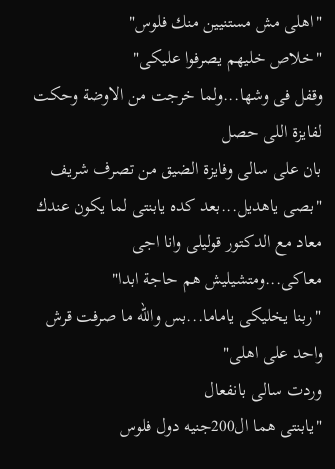"اهلى مش مستنيين منك فلوس"
"خلاص خليهم يصرفوا عليكى"
وقفل فى وشها...ولما خرجت من الاوضة وحكت لفايزة اللى حصل
بان على سالى وفايزة الضيق من تصرف شريف
"بصى ياهديل...بعد كده يابنتى لما يكون عندك معاد مع الدكتور قوليلى وانا اجى معاكى...ومتشيليش هم حاجة ابدا"
"ربنا يخليكى ياماما...بس والله ما صرفت قرش واحد على اهلى"
وردت سالى بانفعال
"يابنتى هما ال200جنيه دول فلوس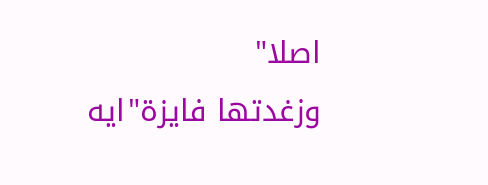اصلا"
وزغدتها فايزة"ايه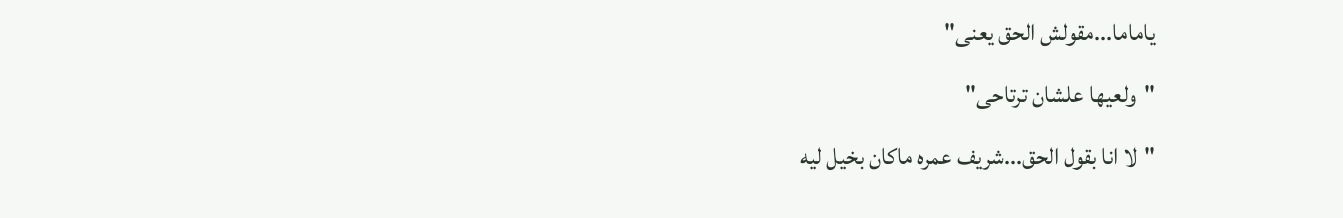ياماما...مقولش الحق يعنى"
"ولعيها علشان ترتاحى"
"لا انا بقول الحق...شريف عمره ماكان بخيل ليه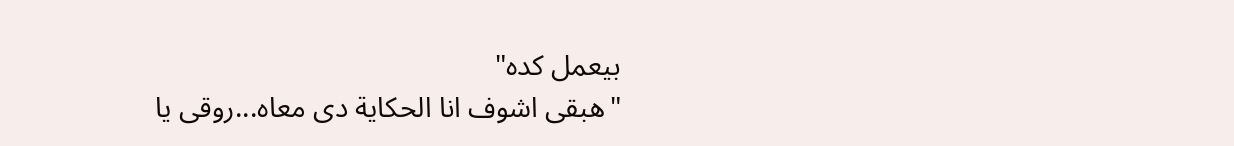بيعمل كده"
"هبقى اشوف انا الحكاية دى معاه...روقى يا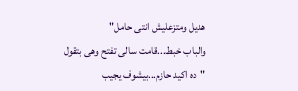هديل ومتزعليش انتى حامل"
والباب خبط...قامت سالى تفتح وهى بتقول
"ده اكيد حازم...بيشوف يجيب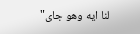لنا ايه وهو جاى"